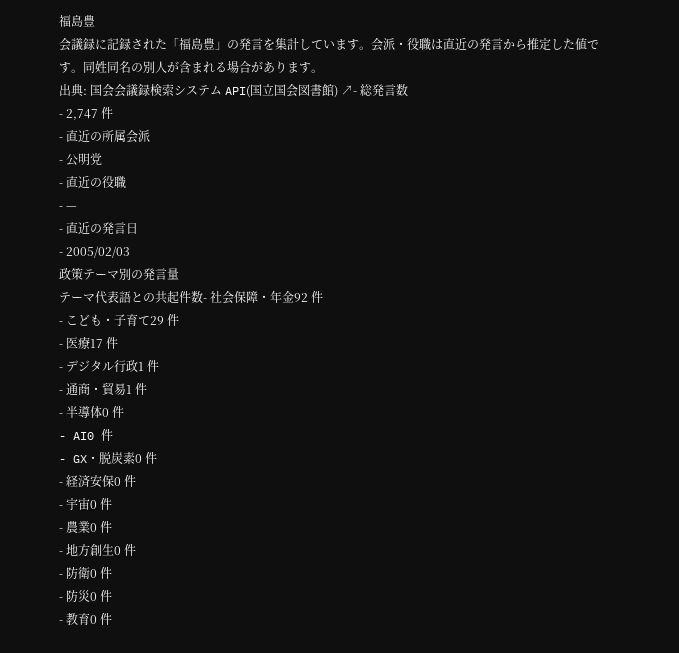福島豊
会議録に記録された「福島豊」の発言を集計しています。会派・役職は直近の発言から推定した値です。同姓同名の別人が含まれる場合があります。
出典: 国会会議録検索システム API(国立国会図書館) ↗- 総発言数
- 2,747 件
- 直近の所属会派
- 公明党
- 直近の役職
- —
- 直近の発言日
- 2005/02/03
政策テーマ別の発言量
テーマ代表語との共起件数- 社会保障・年金92 件
- こども・子育て29 件
- 医療17 件
- デジタル行政1 件
- 通商・貿易1 件
- 半導体0 件
- AI0 件
- GX・脱炭素0 件
- 経済安保0 件
- 宇宙0 件
- 農業0 件
- 地方創生0 件
- 防衛0 件
- 防災0 件
- 教育0 件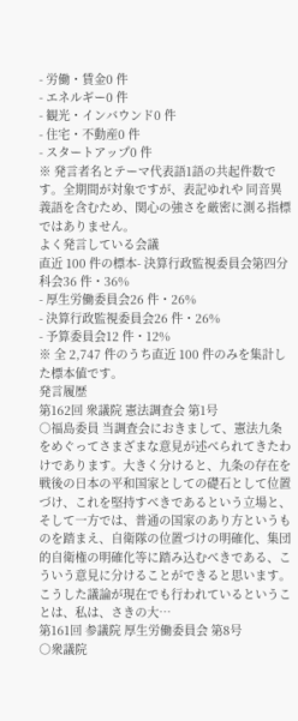- 労働・賃金0 件
- エネルギー0 件
- 観光・インバウンド0 件
- 住宅・不動産0 件
- スタートアップ0 件
※ 発言者名とテーマ代表語1語の共起件数です。全期間が対象ですが、表記ゆれや 同音異義語を含むため、関心の強さを厳密に測る指標ではありません。
よく発言している会議
直近 100 件の標本- 決算行政監視委員会第四分科会36 件・36%
- 厚生労働委員会26 件・26%
- 決算行政監視委員会26 件・26%
- 予算委員会12 件・12%
※ 全 2,747 件のうち直近 100 件のみを集計した標本値です。
発言履歴
第162回 衆議院 憲法調査会 第1号
○福島委員 当調査会におきまして、憲法九条をめぐってさまざまな意見が述べられてきたわけであります。大きく分けると、九条の存在を戦後の日本の平和国家としての礎石として位置づけ、これを堅持すべきであるという立場と、そして一方では、普通の国家のあり方というものを踏まえ、自衛隊の位置づけの明確化、集団的自衛権の明確化等に踏み込むべきである、こういう意見に分けることができると思います。こうした議論が現在でも行われているということは、私は、さきの大…
第161回 参議院 厚生労働委員会 第8号
○衆議院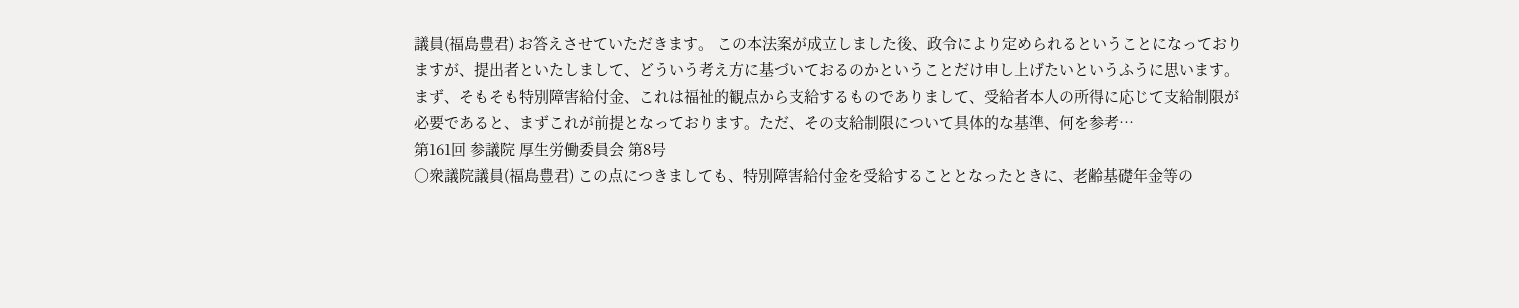議員(福島豊君) お答えさせていただきます。 この本法案が成立しました後、政令により定められるということになっておりますが、提出者といたしまして、どういう考え方に基づいておるのかということだけ申し上げたいというふうに思います。 まず、そもそも特別障害給付金、これは福祉的観点から支給するものでありまして、受給者本人の所得に応じて支給制限が必要であると、まずこれが前提となっております。ただ、その支給制限について具体的な基準、何を参考…
第161回 参議院 厚生労働委員会 第8号
○衆議院議員(福島豊君) この点につきましても、特別障害給付金を受給することとなったときに、老齢基礎年金等の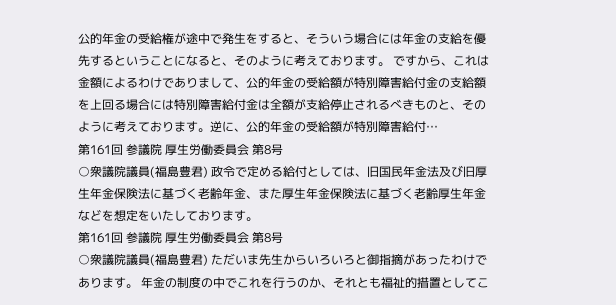公的年金の受給権が途中で発生をすると、そういう場合には年金の支給を優先するということになると、そのように考えております。 ですから、これは金額によるわけでありまして、公的年金の受給額が特別障害給付金の支給額を上回る場合には特別障害給付金は全額が支給停止されるべきものと、そのように考えております。逆に、公的年金の受給額が特別障害給付…
第161回 参議院 厚生労働委員会 第8号
○衆議院議員(福島豊君) 政令で定める給付としては、旧国民年金法及び旧厚生年金保険法に基づく老齢年金、また厚生年金保険法に基づく老齢厚生年金などを想定をいたしております。
第161回 参議院 厚生労働委員会 第8号
○衆議院議員(福島豊君) ただいま先生からいろいろと御指摘があったわけであります。 年金の制度の中でこれを行うのか、それとも福祉的措置としてこ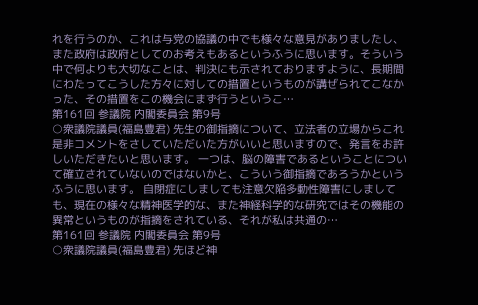れを行うのか、これは与党の協議の中でも様々な意見がありましたし、また政府は政府としてのお考えもあるというふうに思います。そういう中で何よりも大切なことは、判決にも示されておりますように、長期間にわたってこうした方々に対しての措置というものが講ぜられてこなかった、その措置をこの機会にまず行うというこ…
第161回 参議院 内閣委員会 第9号
○衆議院議員(福島豊君) 先生の御指摘について、立法者の立場からこれ是非コメントをさしていただいた方がいいと思いますので、発言をお許しいただきたいと思います。 一つは、脳の障害であるということについて確立されていないのではないかと、こういう御指摘であろうかというふうに思います。 自閉症にしましても注意欠陥多動性障害にしましても、現在の様々な精神医学的な、また神経科学的な研究ではその機能の異常というものが指摘をされている、それが私は共通の…
第161回 参議院 内閣委員会 第9号
○衆議院議員(福島豊君) 先ほど神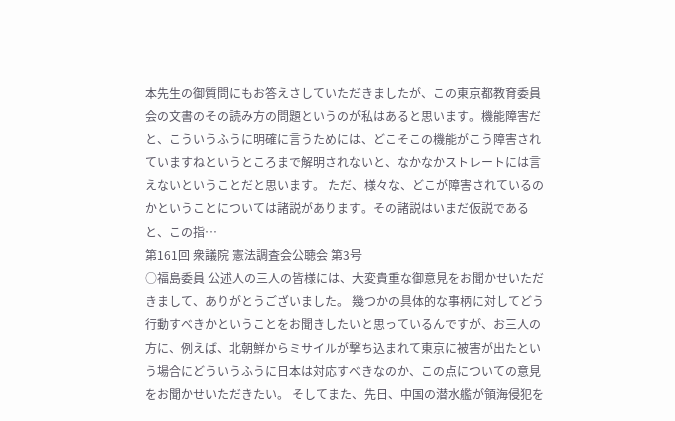本先生の御質問にもお答えさしていただきましたが、この東京都教育委員会の文書のその読み方の問題というのが私はあると思います。機能障害だと、こういうふうに明確に言うためには、どこそこの機能がこう障害されていますねというところまで解明されないと、なかなかストレートには言えないということだと思います。 ただ、様々な、どこが障害されているのかということについては諸説があります。その諸説はいまだ仮説であると、この指…
第161回 衆議院 憲法調査会公聴会 第3号
○福島委員 公述人の三人の皆様には、大変貴重な御意見をお聞かせいただきまして、ありがとうございました。 幾つかの具体的な事柄に対してどう行動すべきかということをお聞きしたいと思っているんですが、お三人の方に、例えば、北朝鮮からミサイルが撃ち込まれて東京に被害が出たという場合にどういうふうに日本は対応すべきなのか、この点についての意見をお聞かせいただきたい。 そしてまた、先日、中国の潜水艦が領海侵犯を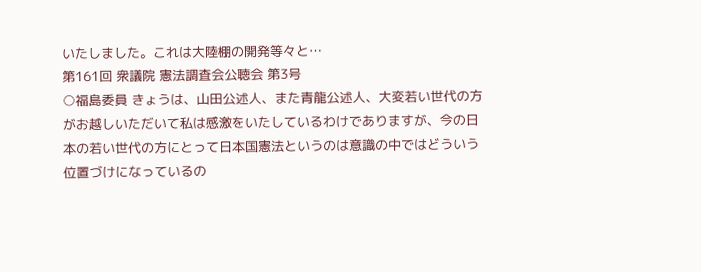いたしました。これは大陸棚の開発等々と…
第161回 衆議院 憲法調査会公聴会 第3号
○福島委員 きょうは、山田公述人、また青龍公述人、大変若い世代の方がお越しいただいて私は感激をいたしているわけでありますが、今の日本の若い世代の方にとって日本国憲法というのは意識の中ではどういう位置づけになっているの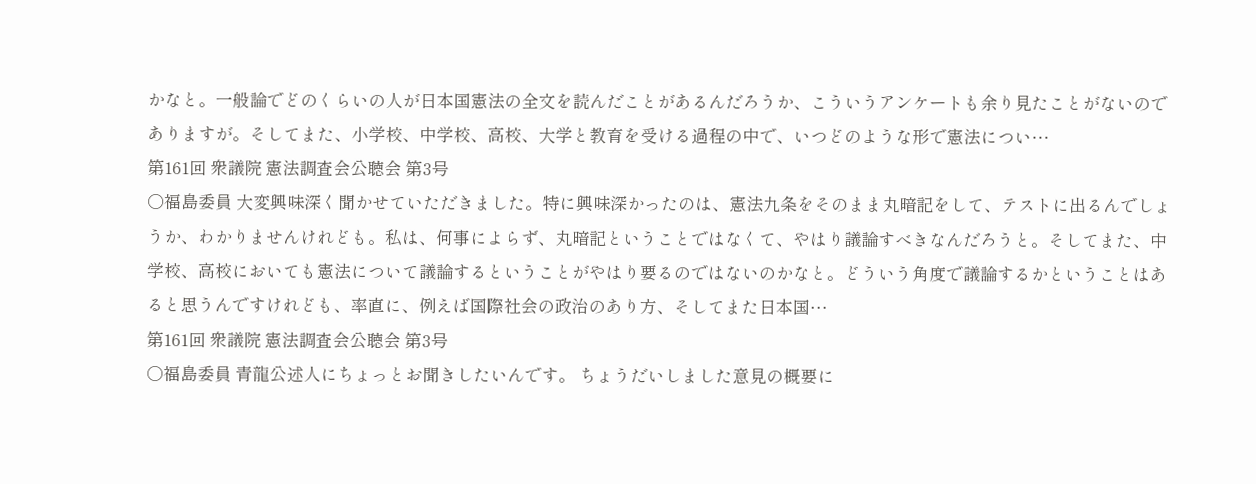かなと。一般論でどのくらいの人が日本国憲法の全文を読んだことがあるんだろうか、こういうアンケートも余り見たことがないのでありますが。そしてまた、小学校、中学校、高校、大学と教育を受ける過程の中で、いつどのような形で憲法につい…
第161回 衆議院 憲法調査会公聴会 第3号
○福島委員 大変興味深く聞かせていただきました。特に興味深かったのは、憲法九条をそのまま丸暗記をして、テストに出るんでしょうか、わかりませんけれども。私は、何事によらず、丸暗記ということではなくて、やはり議論すべきなんだろうと。そしてまた、中学校、高校においても憲法について議論するということがやはり要るのではないのかなと。どういう角度で議論するかということはあると思うんですけれども、率直に、例えば国際社会の政治のあり方、そしてまた日本国…
第161回 衆議院 憲法調査会公聴会 第3号
○福島委員 青龍公述人にちょっとお聞きしたいんです。 ちょうだいしました意見の概要に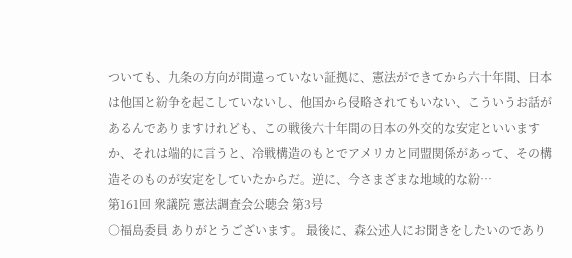ついても、九条の方向が間違っていない証拠に、憲法ができてから六十年間、日本は他国と紛争を起こしていないし、他国から侵略されてもいない、こういうお話があるんでありますけれども、この戦後六十年間の日本の外交的な安定といいますか、それは端的に言うと、冷戦構造のもとでアメリカと同盟関係があって、その構造そのものが安定をしていたからだ。逆に、今さまざまな地域的な紛…
第161回 衆議院 憲法調査会公聴会 第3号
○福島委員 ありがとうございます。 最後に、森公述人にお聞きをしたいのであり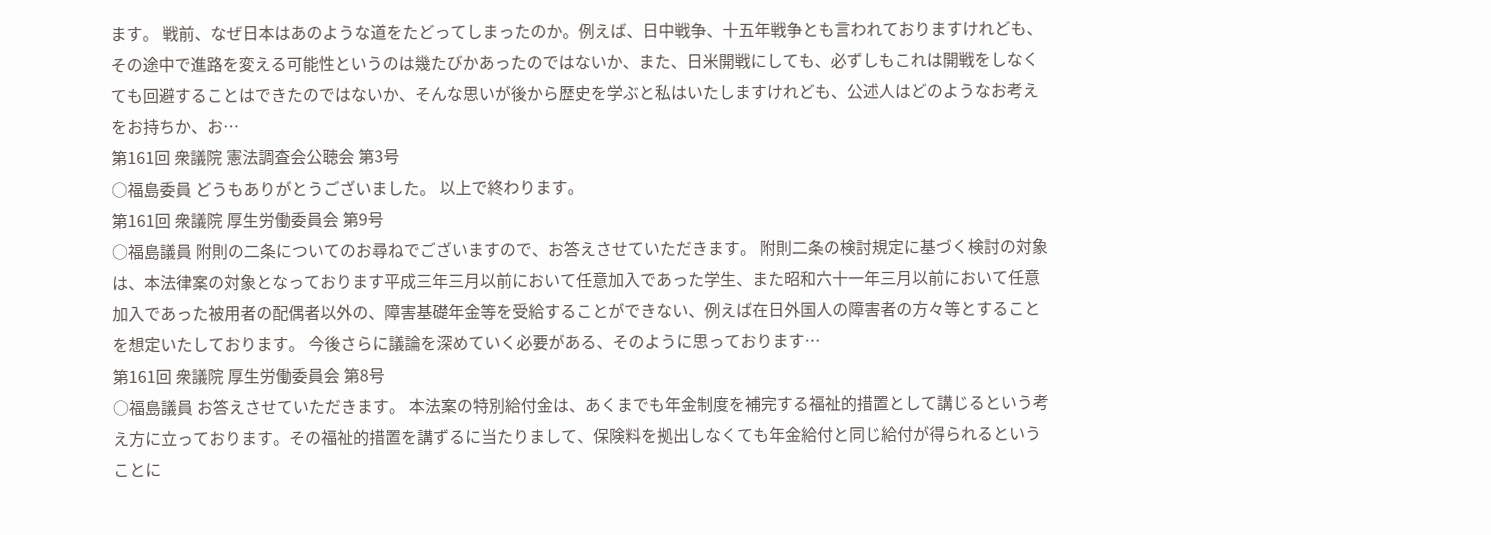ます。 戦前、なぜ日本はあのような道をたどってしまったのか。例えば、日中戦争、十五年戦争とも言われておりますけれども、その途中で進路を変える可能性というのは幾たびかあったのではないか、また、日米開戦にしても、必ずしもこれは開戦をしなくても回避することはできたのではないか、そんな思いが後から歴史を学ぶと私はいたしますけれども、公述人はどのようなお考えをお持ちか、お…
第161回 衆議院 憲法調査会公聴会 第3号
○福島委員 どうもありがとうございました。 以上で終わります。
第161回 衆議院 厚生労働委員会 第9号
○福島議員 附則の二条についてのお尋ねでございますので、お答えさせていただきます。 附則二条の検討規定に基づく検討の対象は、本法律案の対象となっております平成三年三月以前において任意加入であった学生、また昭和六十一年三月以前において任意加入であった被用者の配偶者以外の、障害基礎年金等を受給することができない、例えば在日外国人の障害者の方々等とすることを想定いたしております。 今後さらに議論を深めていく必要がある、そのように思っております…
第161回 衆議院 厚生労働委員会 第8号
○福島議員 お答えさせていただきます。 本法案の特別給付金は、あくまでも年金制度を補完する福祉的措置として講じるという考え方に立っております。その福祉的措置を講ずるに当たりまして、保険料を拠出しなくても年金給付と同じ給付が得られるということに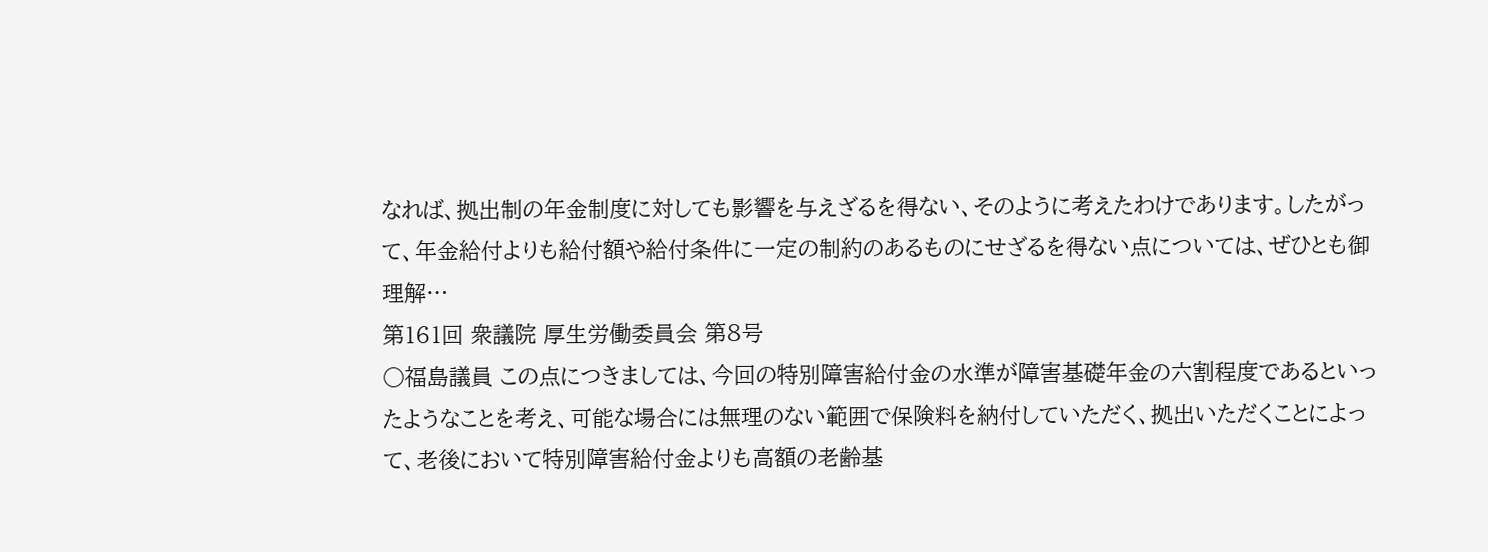なれば、拠出制の年金制度に対しても影響を与えざるを得ない、そのように考えたわけであります。したがって、年金給付よりも給付額や給付条件に一定の制約のあるものにせざるを得ない点については、ぜひとも御理解…
第161回 衆議院 厚生労働委員会 第8号
○福島議員 この点につきましては、今回の特別障害給付金の水準が障害基礎年金の六割程度であるといったようなことを考え、可能な場合には無理のない範囲で保険料を納付していただく、拠出いただくことによって、老後において特別障害給付金よりも高額の老齢基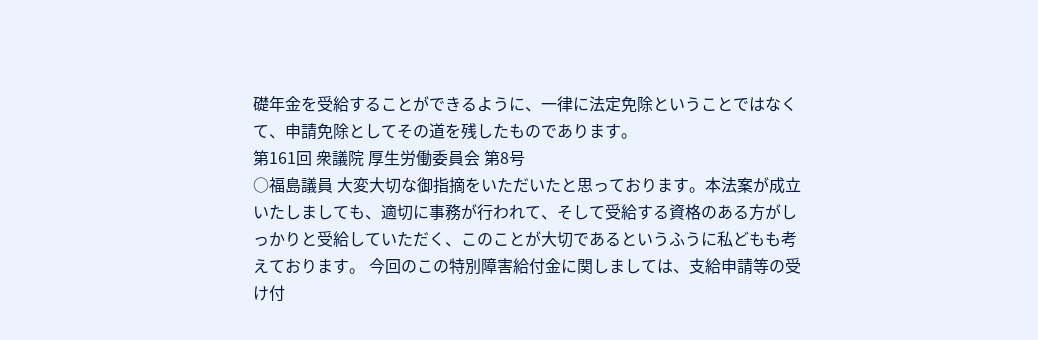礎年金を受給することができるように、一律に法定免除ということではなくて、申請免除としてその道を残したものであります。
第161回 衆議院 厚生労働委員会 第8号
○福島議員 大変大切な御指摘をいただいたと思っております。本法案が成立いたしましても、適切に事務が行われて、そして受給する資格のある方がしっかりと受給していただく、このことが大切であるというふうに私どもも考えております。 今回のこの特別障害給付金に関しましては、支給申請等の受け付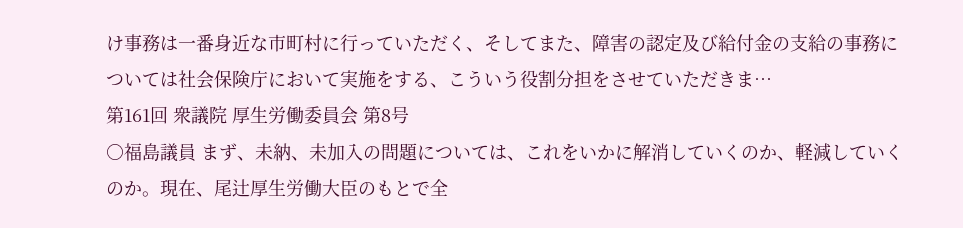け事務は一番身近な市町村に行っていただく、そしてまた、障害の認定及び給付金の支給の事務については社会保険庁において実施をする、こういう役割分担をさせていただきま…
第161回 衆議院 厚生労働委員会 第8号
○福島議員 まず、未納、未加入の問題については、これをいかに解消していくのか、軽減していくのか。現在、尾辻厚生労働大臣のもとで全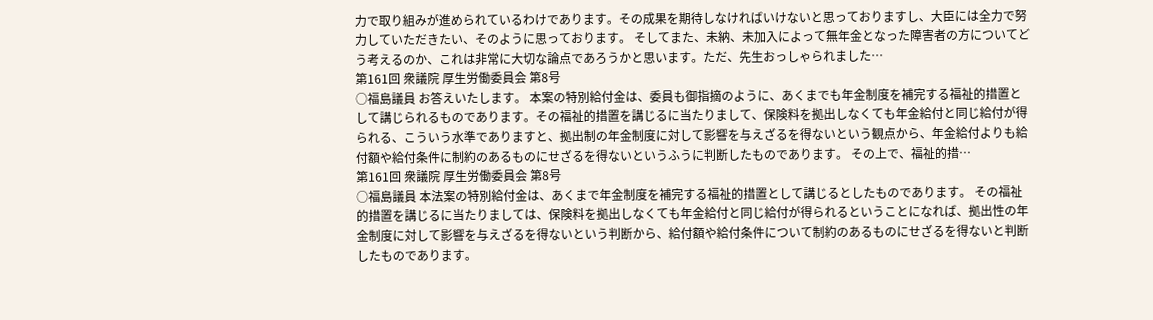力で取り組みが進められているわけであります。その成果を期待しなければいけないと思っておりますし、大臣には全力で努力していただきたい、そのように思っております。 そしてまた、未納、未加入によって無年金となった障害者の方についてどう考えるのか、これは非常に大切な論点であろうかと思います。ただ、先生おっしゃられました…
第161回 衆議院 厚生労働委員会 第8号
○福島議員 お答えいたします。 本案の特別給付金は、委員も御指摘のように、あくまでも年金制度を補完する福祉的措置として講じられるものであります。その福祉的措置を講じるに当たりまして、保険料を拠出しなくても年金給付と同じ給付が得られる、こういう水準でありますと、拠出制の年金制度に対して影響を与えざるを得ないという観点から、年金給付よりも給付額や給付条件に制約のあるものにせざるを得ないというふうに判断したものであります。 その上で、福祉的措…
第161回 衆議院 厚生労働委員会 第8号
○福島議員 本法案の特別給付金は、あくまで年金制度を補完する福祉的措置として講じるとしたものであります。 その福祉的措置を講じるに当たりましては、保険料を拠出しなくても年金給付と同じ給付が得られるということになれば、拠出性の年金制度に対して影響を与えざるを得ないという判断から、給付額や給付条件について制約のあるものにせざるを得ないと判断したものであります。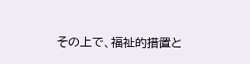その上で、福祉的措置と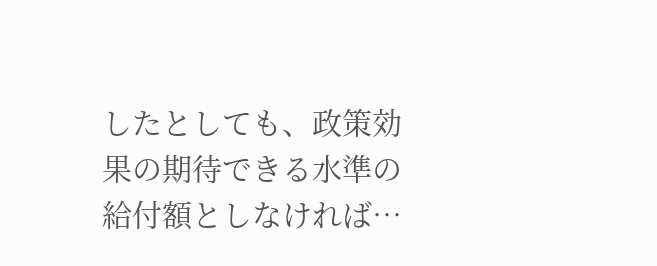したとしても、政策効果の期待できる水準の給付額としなければ…